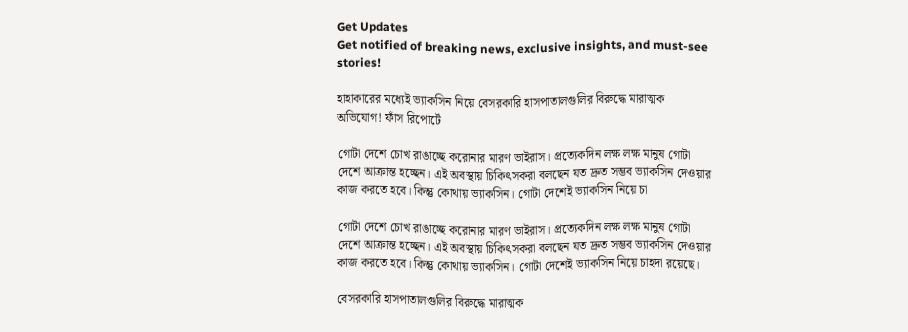Get Updates
Get notified of breaking news, exclusive insights, and must-see stories!

হাহাকারের মধ্যেই ভ্যাকসিন নিয়ে বেসরকারি হাসপাতালগুলির বিরুদ্ধে মারাত্মক অভিযোগ! ফাঁস রিপোর্টে

গোটা দেশে চোখ রাঙাচ্ছে করোনার মারণ ভাইরাস। প্রত্যেকদিন লক্ষ লক্ষ মানুষ গোটা দেশে আক্রান্ত হচ্ছেন। এই অবস্থায় চিকিৎসকরা বলছেন যত দ্রুত সম্ভব ভ্যাকসিন দেওয়ার কাজ করতে হবে। কিন্তু কোথায় ভ্যাকসিন। গোটা দেশেই ভ্যাকসিন নিয়ে চা

গোটা দেশে চোখ রাঙাচ্ছে করোনার মারণ ভাইরাস। প্রত্যেকদিন লক্ষ লক্ষ মানুষ গোটা দেশে আক্রান্ত হচ্ছেন। এই অবস্থায় চিকিৎসকরা বলছেন যত দ্রুত সম্ভব ভ্যাকসিন দেওয়ার কাজ করতে হবে। কিন্তু কোথায় ভ্যাকসিন। গোটা দেশেই ভ্যাকসিন নিয়ে চাহদা রয়েছে।

বেসরকারি হাসপাতালগুলির বিরুদ্ধে মারাত্মক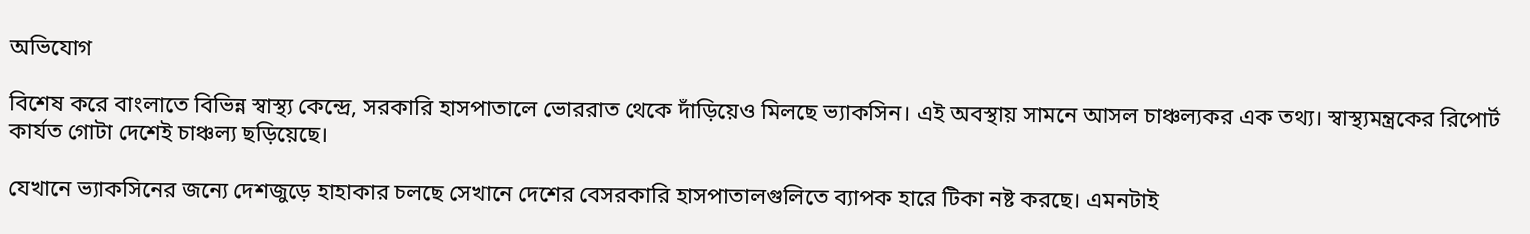অভিযোগ

বিশেষ করে বাংলাতে বিভিন্ন স্বাস্থ্য কেন্দ্রে, সরকারি হাসপাতালে ভোররাত থেকে দাঁড়িয়েও মিলছে ভ্যাকসিন। এই অবস্থায় সামনে আসল চাঞ্চল্যকর এক তথ্য। স্বাস্থ্যমন্ত্রকের রিপোর্ট কার্যত গোটা দেশেই চাঞ্চল্য ছড়িয়েছে।

যেখানে ভ্যাকসিনের জন্যে দেশজুড়ে হাহাকার চলছে সেখানে দেশের বেসরকারি হাসপাতালগুলিতে ব্যাপক হারে টিকা নষ্ট করছে। এমনটাই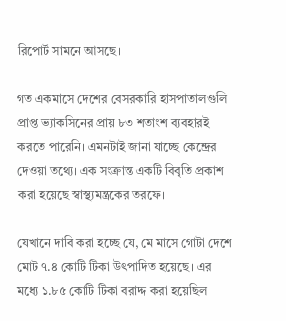রিপোর্ট সামনে আসছে।

গত একমাসে দেশের বেসরকারি হাসপাতালগুলি প্রাপ্ত ভ্যাকসিনের প্রায় ৮৩ শতাংশ ব্যবহারই করতে পারেনি। এমনটাই জানা যাচ্ছে কেন্দ্রের দেওয়া তথ্যে। এক সংক্রান্ত একটি বিবৃতি প্রকাশ করা হয়েছে স্বাস্থ্যমন্ত্রকের তরফে।

যেখানে দাবি করা হচ্ছে যে, মে মাসে গোটা দেশে মোট ৭.৪ কোটি টিকা উৎপাদিত হয়েছে। এর মধ্যে ১.৮৫ কোটি টিকা বরাদ্দ করা হয়েছিল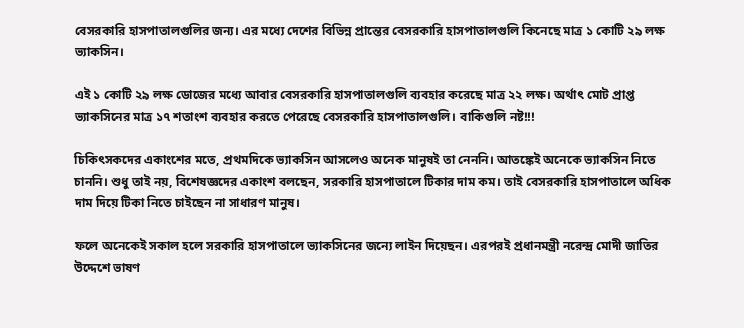বেসরকারি হাসপাতালগুলির জন্য। এর মধ্যে দেশের বিভিন্ন প্রান্তের বেসরকারি হাসপাতালগুলি কিনেছে মাত্র ১ কোটি ২৯ লক্ষ ভ্যাকসিন।

এই ১ কোটি ২৯ লক্ষ ডোজের মধ্যে আবার বেসরকারি হাসপাতালগুলি ব্যবহার করেছে মাত্র ২২ লক্ষ। অর্থাৎ মোট প্রাপ্ত ভ্যাকসিনের মাত্র ১৭ শতাংশ ব্যবহার করতে পেরেছে বেসরকারি হাসপাতালগুলি। বাকিগুলি নষ্ট!!!

চিকিৎসকদের একাংশের মতে, প্রথমদিকে ভ্যাকসিন আসলেও অনেক মানুষই তা নেননি। আতঙ্কেই অনেকে ভ্যাকসিন নিতে চাননি। শুধু তাই নয়, বিশেষজ্ঞদের একাংশ বলছেন, সরকারি হাসপাতালে টিকার দাম কম। তাই বেসরকারি হাসপাতালে অধিক দাম দিয়ে টিকা নিতে চাইছেন না সাধারণ মানুষ।

ফলে অনেকেই সকাল হলে সরকারি হাসপাতালে ভ্যাকসিনের জন্যে লাইন দিয়েছন। এরপরই প্রধানমন্ত্রী নরেন্দ্র মোদী জাতির উদ্দেশে ভাষণ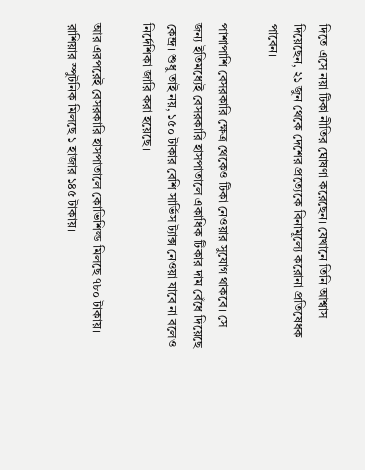দিতে এসে নয়া টিকা নীতির ঘোষণা করেছেন। যেখানে তিনি আশ্বাস দিয়েছেন, ২১ জুন থেকে দেশের প্রত্যেকে বিনামূল্যে করোনা প্রতিষেধক পাবেন।

পাশাপাশি বেসরকারি ক্ষেত্র থেকেও টিকা নেওয়ার সুযোগ থাকবে। সে জন্য ইতিমধ্যেই বেসরকারি হাসপাতালে একাধিক টিকার দাম বেঁধে দিয়েছে কেন্দ্র। শুধু তাই নয়, ১৫০ টাকার বেশি সার্ভিস ট্যাক্স নেওয়া যাবে না বলেও নির্দেশিকা জারি করা হয়েছে।

আর এরপরেই বেসরকারি হাসপাতালে কোভিশিল্ড মিলছে ৭৮০ টাকায়। রাশিয়ার স্পুটনিক মিলছে ১ হাজার ১৪৫ টাকায়।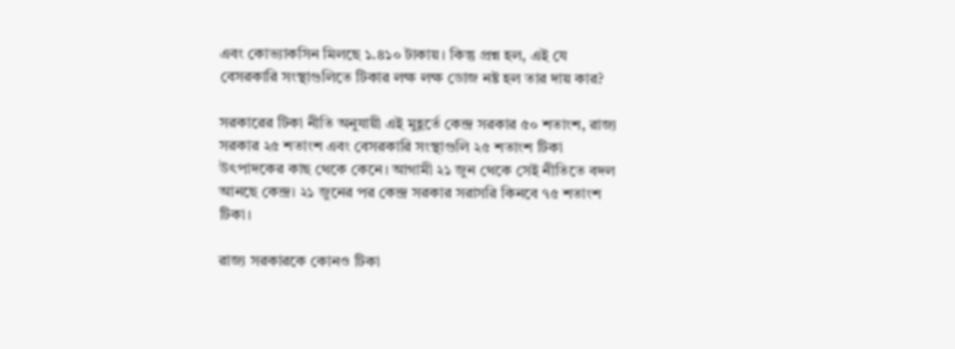এবং কোভ্যাকসিন মিলছে ১.৪১০ টাকায়। কিন্তু প্রশ্ন হল, এই যে বেসরকারি সংস্থাগুলিতে টিকার লক্ষ লক্ষ ডোজ নষ্ট হল তার দায় কার?

সরকারের টিকা নীতি অনুযায়ী এই মুহূর্তে কেন্দ্র সরকার ৫০ শতাংশ, রাজ্য সরকার ২৫ শতাংশ এবং বেসরকারি সংস্থাগুলি ২৫ শতাংশ টিকা উৎপাদকের কাছ থেকে কেনে। আগামী ২১ জুন থেকে সেই নীতিতে বদল আনছে কেন্দ্র। ২১ জুনের পর কেন্দ্র সরকার সরাসরি কিনবে ৭৫ শতাংশ টিকা।

রাজ্য সরকারকে কোনও টিকা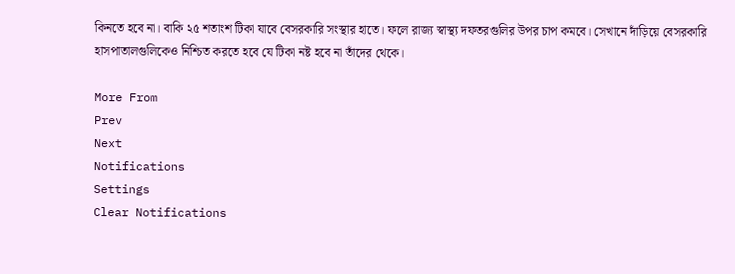কিনতে হবে না। বাকি ২৫ শতাংশ টিকা যাবে বেসরকারি সংস্থার হাতে। ফলে রাজ্য স্বাস্থ্য দফতরগুলির উপর চাপ কমবে। সেখানে দাঁড়িয়ে বেসরকারি হাসপাতালগুলিকেও নিশ্চিত করতে হবে যে টিকা নষ্ট হবে না তাঁদের থেকে।

More From
Prev
Next
Notifications
Settings
Clear Notifications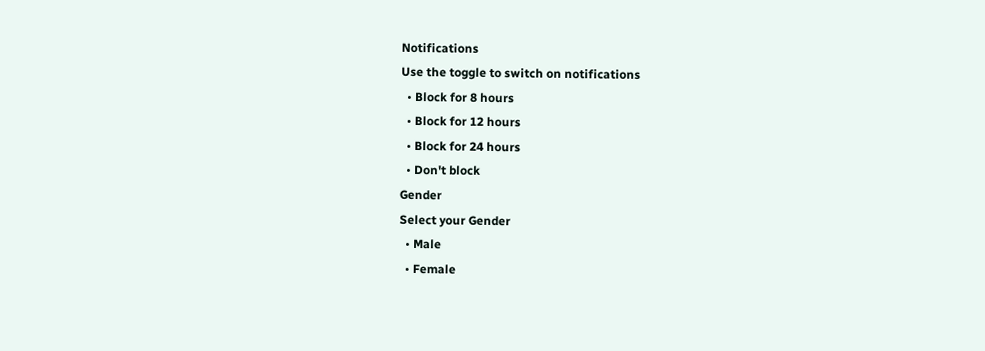Notifications
Use the toggle to switch on notifications
  • Block for 8 hours
  • Block for 12 hours
  • Block for 24 hours
  • Don't block
Gender
Select your Gender
  • Male
  • Female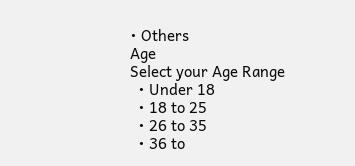• Others
Age
Select your Age Range
  • Under 18
  • 18 to 25
  • 26 to 35
  • 36 to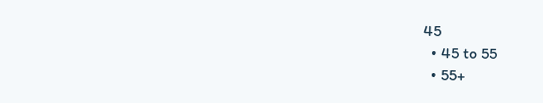45
  • 45 to 55
  • 55+